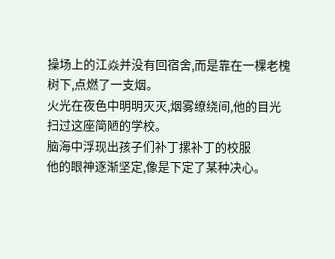操场上的江焱并没有回宿舍,而是靠在一棵老槐树下,点燃了一支烟。
火光在夜色中明明灭灭,烟雾缭绕间,他的目光扫过这座简陋的学校。
脑海中浮现出孩子们补丁摞补丁的校服
他的眼神逐渐坚定,像是下定了某种决心。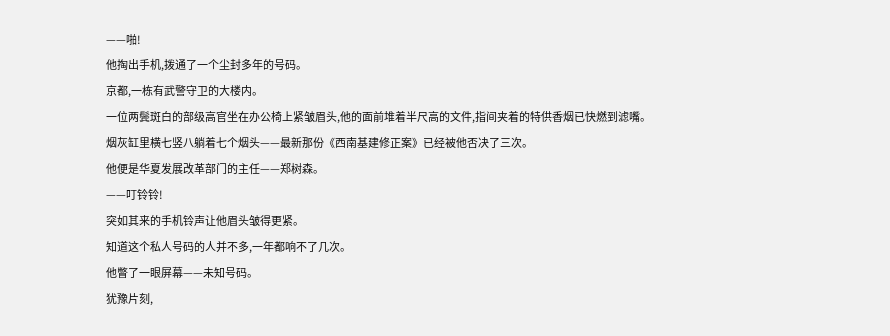——啪!
他掏出手机,拨通了一个尘封多年的号码。
京都,一栋有武警守卫的大楼内。
一位两鬓斑白的部级高官坐在办公椅上紧皱眉头,他的面前堆着半尺高的文件,指间夹着的特供香烟已快燃到滤嘴。
烟灰缸里横七竖八躺着七个烟头——最新那份《西南基建修正案》已经被他否决了三次。
他便是华夏发展改革部门的主任——郑树森。
——叮铃铃!
突如其来的手机铃声让他眉头皱得更紧。
知道这个私人号码的人并不多,一年都响不了几次。
他瞥了一眼屏幕——未知号码。
犹豫片刻,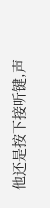他还是按下接听键,声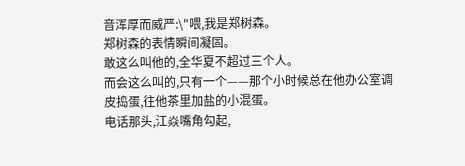音浑厚而威严:\"喂,我是郑树森。
郑树森的表情瞬间凝固。
敢这么叫他的,全华夏不超过三个人。
而会这么叫的,只有一个——那个小时候总在他办公室调皮捣蛋,往他茶里加盐的小混蛋。
电话那头,江焱嘴角勾起,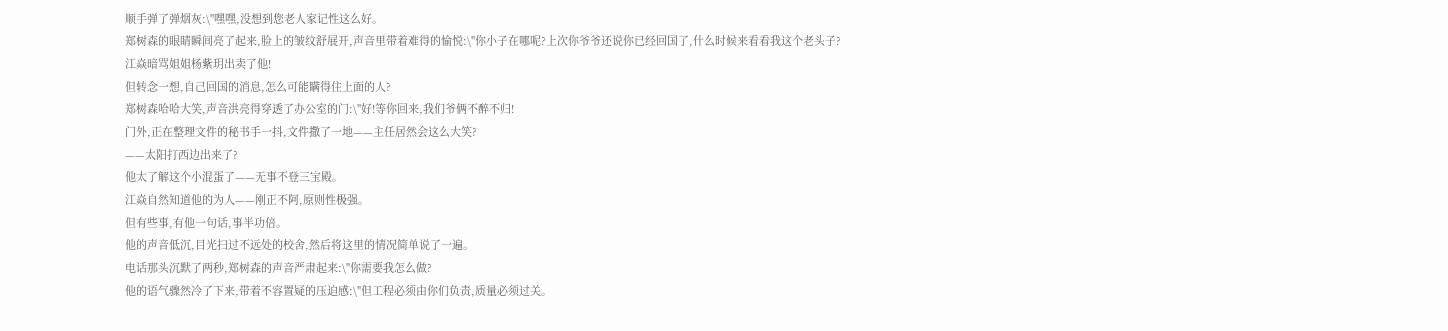顺手弹了弹烟灰:\"嘿嘿,没想到您老人家记性这么好。
郑树森的眼睛瞬间亮了起来,脸上的皱纹舒展开,声音里带着难得的愉悦:\"你小子在哪呢?上次你爷爷还说你已经回国了,什么时候来看看我这个老头子?
江焱暗骂姐姐杨紫玥出卖了他!
但转念一想,自己回国的消息,怎么可能瞒得住上面的人?
郑树森哈哈大笑,声音洪亮得穿透了办公室的门:\"好!等你回来,我们爷俩不醉不归!
门外,正在整理文件的秘书手一抖,文件撒了一地——主任居然会这么大笑?
——太阳打西边出来了?
他太了解这个小混蛋了——无事不登三宝殿。
江焱自然知道他的为人——刚正不阿,原则性极强。
但有些事,有他一句话,事半功倍。
他的声音低沉,目光扫过不远处的校舍,然后将这里的情况简单说了一遍。
电话那头沉默了两秒,郑树森的声音严肃起来:\"你需要我怎么做?
他的语气骤然冷了下来,带着不容置疑的压迫感:\"但工程必须由你们负责,质量必须过关。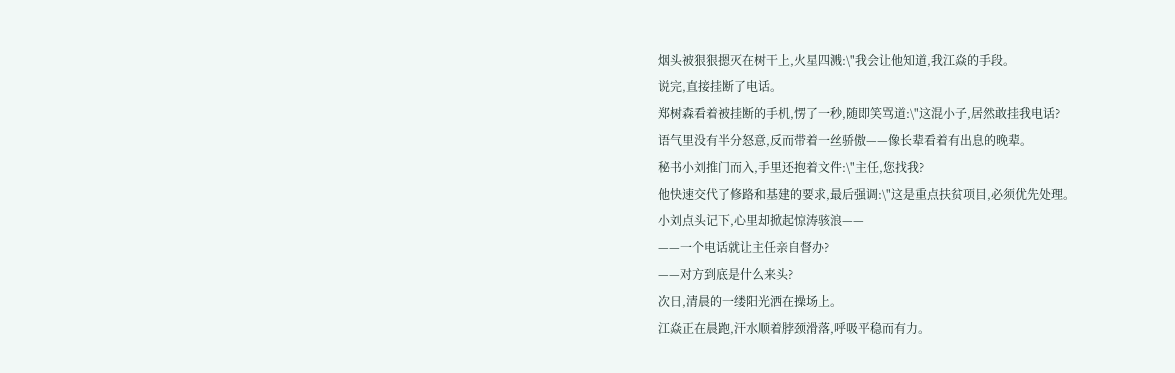烟头被狠狠摁灭在树干上,火星四溅:\"我会让他知道,我江焱的手段。
说完,直接挂断了电话。
郑树森看着被挂断的手机,愣了一秒,随即笑骂道:\"这混小子,居然敢挂我电话?
语气里没有半分怒意,反而带着一丝骄傲——像长辈看着有出息的晚辈。
秘书小刘推门而入,手里还抱着文件:\"主任,您找我?
他快速交代了修路和基建的要求,最后强调:\"这是重点扶贫项目,必须优先处理。
小刘点头记下,心里却掀起惊涛骇浪——
——一个电话就让主任亲自督办?
——对方到底是什么来头?
次日,清晨的一缕阳光洒在操场上。
江焱正在晨跑,汗水顺着脖颈滑落,呼吸平稳而有力。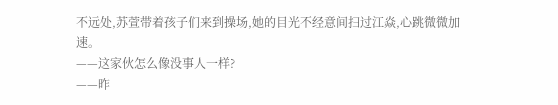不远处,苏萱带着孩子们来到操场,她的目光不经意间扫过江焱,心跳微微加速。
——这家伙怎么像没事人一样?
——昨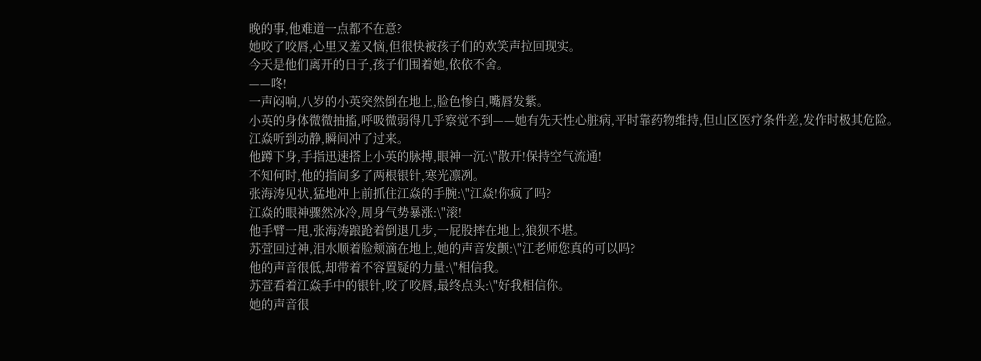晚的事,他难道一点都不在意?
她咬了咬唇,心里又羞又恼,但很快被孩子们的欢笑声拉回现实。
今天是他们离开的日子,孩子们围着她,依依不舍。
——咚!
一声闷响,八岁的小英突然倒在地上,脸色惨白,嘴唇发紫。
小英的身体微微抽搐,呼吸微弱得几乎察觉不到——她有先天性心脏病,平时靠药物维持,但山区医疗条件差,发作时极其危险。
江焱听到动静,瞬间冲了过来。
他蹲下身,手指迅速搭上小英的脉搏,眼神一沉:\"散开!保持空气流通!
不知何时,他的指间多了两根银针,寒光凛冽。
张海涛见状,猛地冲上前抓住江焱的手腕:\"江焱!你疯了吗?
江焱的眼神骤然冰冷,周身气势暴涨:\"滚!
他手臂一甩,张海涛踉跄着倒退几步,一屁股摔在地上,狼狈不堪。
苏萱回过神,泪水顺着脸颊滴在地上,她的声音发颤:\"江老师您真的可以吗?
他的声音很低,却带着不容置疑的力量:\"相信我。
苏萱看着江焱手中的银针,咬了咬唇,最终点头:\"好我相信你。
她的声音很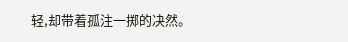轻,却带着孤注一掷的决然。